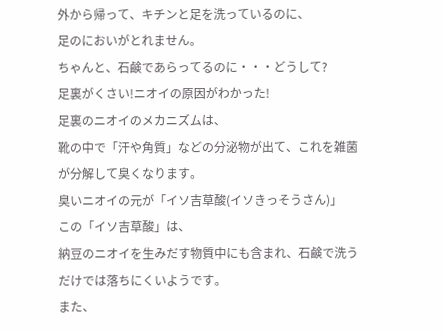外から帰って、キチンと足を洗っているのに、
足のにおいがとれません。
ちゃんと、石鹸であらってるのに・・・どうして?
足裏がくさい!ニオイの原因がわかった!
足裏のニオイのメカニズムは、
靴の中で「汗や角質」などの分泌物が出て、これを雑菌が分解して臭くなります。
臭いニオイの元が「イソ吉草酸(イソきっそうさん)」
この「イソ吉草酸」は、
納豆のニオイを生みだす物質中にも含まれ、石鹸で洗うだけでは落ちにくいようです。
また、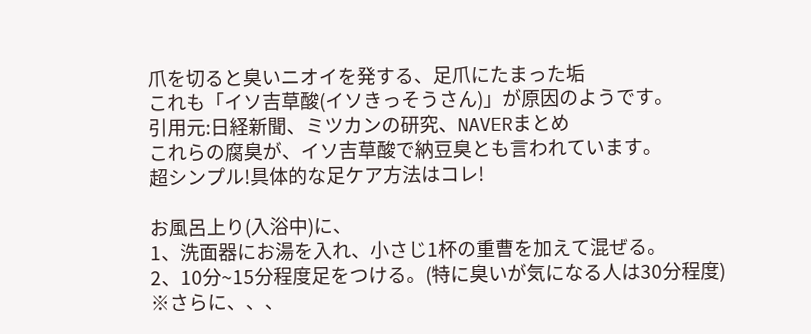爪を切ると臭いニオイを発する、足爪にたまった垢
これも「イソ吉草酸(イソきっそうさん)」が原因のようです。
引用元:日経新聞、ミツカンの研究、NAVERまとめ
これらの腐臭が、イソ吉草酸で納豆臭とも言われています。
超シンプル!具体的な足ケア方法はコレ!

お風呂上り(入浴中)に、
1、洗面器にお湯を入れ、小さじ1杯の重曹を加えて混ぜる。
2、10分~15分程度足をつける。(特に臭いが気になる人は30分程度)
※さらに、、、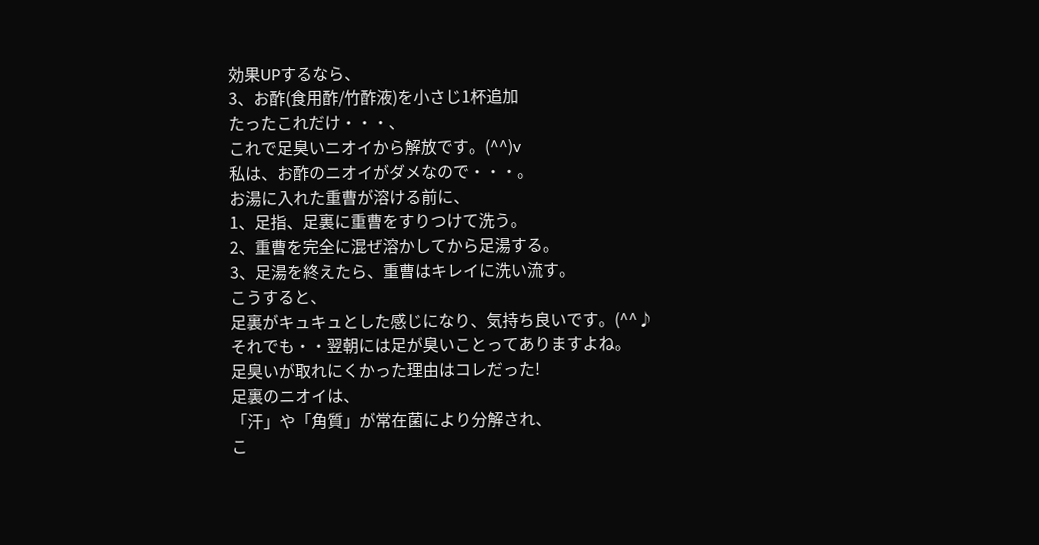効果UPするなら、
3、お酢(食用酢/竹酢液)を小さじ1杯追加
たったこれだけ・・・、
これで足臭いニオイから解放です。(^^)v
私は、お酢のニオイがダメなので・・・。
お湯に入れた重曹が溶ける前に、
1、足指、足裏に重曹をすりつけて洗う。
2、重曹を完全に混ぜ溶かしてから足湯する。
3、足湯を終えたら、重曹はキレイに洗い流す。
こうすると、
足裏がキュキュとした感じになり、気持ち良いです。(^^♪
それでも・・翌朝には足が臭いことってありますよね。
足臭いが取れにくかった理由はコレだった!
足裏のニオイは、
「汗」や「角質」が常在菌により分解され、
こ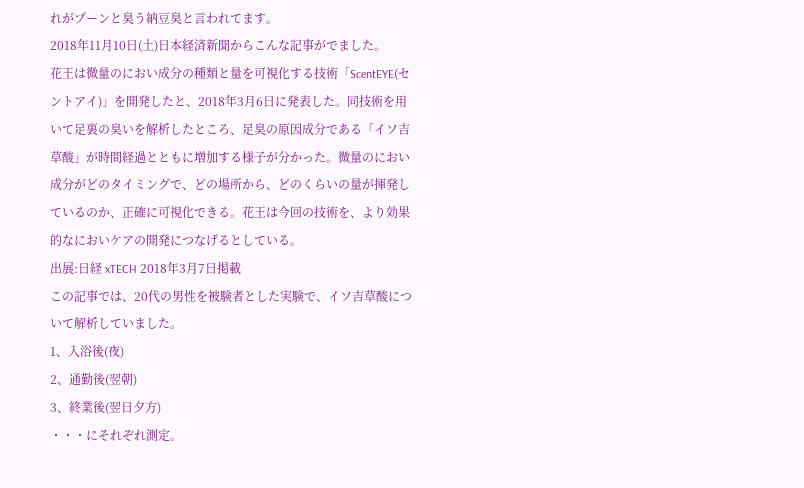れがプーンと臭う納豆臭と言われてます。
2018年11月10日(土)日本経済新聞からこんな記事がでました。
花王は微量のにおい成分の種類と量を可視化する技術「ScentEYE(セントアイ)」を開発したと、2018年3月6日に発表した。同技術を用いて足裏の臭いを解析したところ、足臭の原因成分である「イソ吉草酸」が時間経過とともに増加する様子が分かった。微量のにおい成分がどのタイミングで、どの場所から、どのくらいの量が揮発しているのか、正確に可視化できる。花王は今回の技術を、より効果的なにおいケアの開発につなげるとしている。
出展:日経 xTECH 2018年3月7日掲載
この記事では、20代の男性を被験者とした実験で、イソ吉草酸について解析していました。
1、入浴後(夜)
2、通勤後(翌朝)
3、終業後(翌日夕方)
・・・にそれぞれ測定。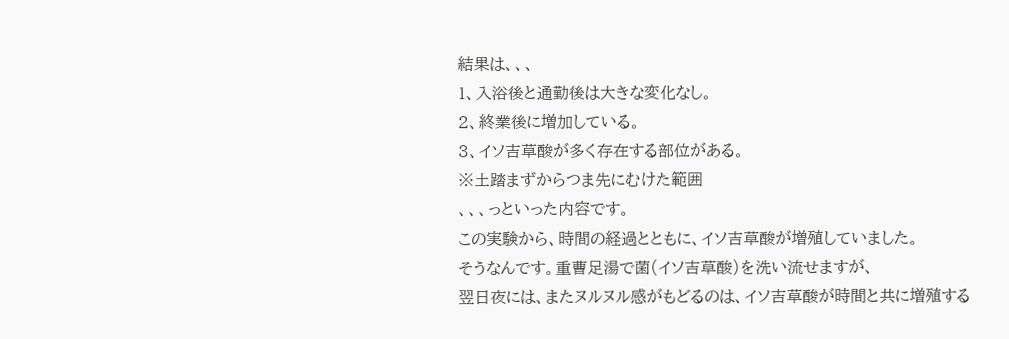結果は、、、
1、入浴後と通勤後は大きな変化なし。
2、終業後に増加している。
3、イソ吉草酸が多く存在する部位がある。
※土踏まずからつま先にむけた範囲
、、、っといった内容です。
この実験から、時間の経過とともに、イソ吉草酸が増殖していました。
そうなんです。重曹足湯で菌(イソ吉草酸)を洗い流せますが、
翌日夜には、またヌルヌル感がもどるのは、イソ吉草酸が時間と共に増殖する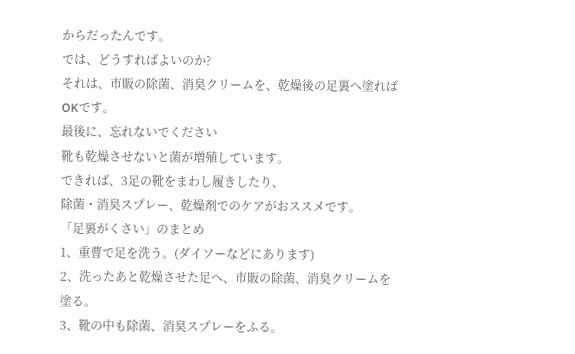からだったんです。
では、どうすればよいのか?
それは、市販の除菌、消臭クリームを、乾燥後の足裏へ塗ればOKです。
最後に、忘れないでください
靴も乾燥させないと菌が増殖しています。
できれば、3足の靴をまわし履きしたり、
除菌・消臭スプレー、乾燥剤でのケアがおススメです。
「足裏がくさい」のまとめ
1、重曹で足を洗う。(ダイソーなどにあります)
2、洗ったあと乾燥させた足へ、市販の除菌、消臭クリームを塗る。
3、靴の中も除菌、消臭スプレーをふる。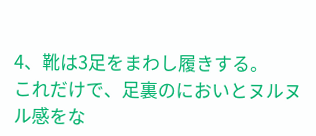4、靴は3足をまわし履きする。
これだけで、足裏のにおいとヌルヌル感をな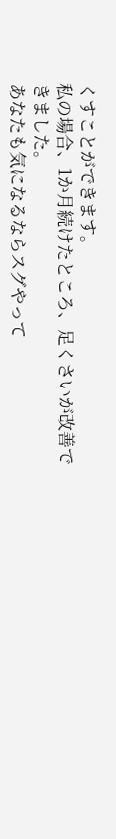くすことができます。
私の場合、1か月続けたところ、足くさいが改善できました。
あなたも気になるならスグやって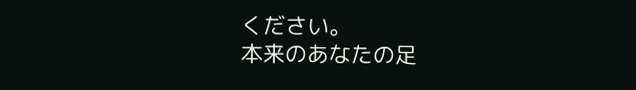ください。
本来のあなたの足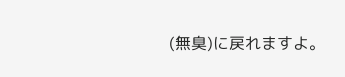(無臭)に戻れますよ。